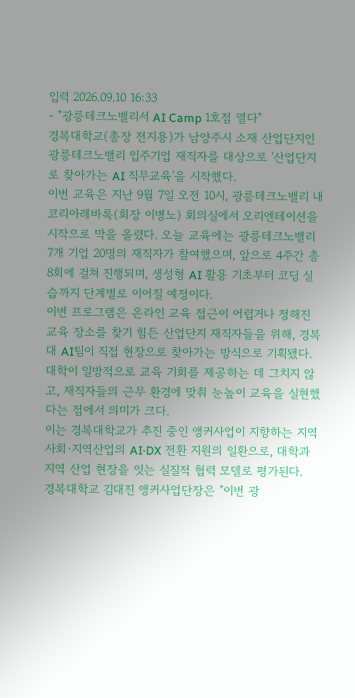입력 2026.09.10 16:33
- "광릉테크노밸리서 AI Camp 1호점 열다"
경복대학교(총장 전지용)가 남양주시 소재 산업단지인 광릉테크노밸리 입주기업 재직자를 대상으로 '산업단지로 찾아가는 AI 직무교육'을 시작했다.
이번 교육은 지난 9월 7일 오전 10시, 광릉테크노밸리 내 코리아레바록(회장 이병노) 회의실에서 오리엔테이션을 시작으로 막을 올렸다. 오늘 교육에는 광릉테크노밸리 7개 기업 20명의 재직자가 참여했으며, 앞으로 4주간 총 8회에 걸쳐 진행되며, 생성형 AI 활용 기초부터 코딩 실습까지 단계별로 이어질 예정이다.
이번 프로그램은 온라인 교육 접근이 어렵거나 정해진 교육 장소를 찾기 힘든 산업단지 재직자들을 위해, 경복대 AI팀이 직접 현장으로 찾아가는 방식으로 기획됐다. 대학이 일방적으로 교육 기회를 제공하는 데 그치지 않고, 재직자들의 근무 환경에 맞춰 눈높이 교육을 실현했다는 점에서 의미가 크다.
이는 경복대학교가 추진 중인 앵커사업이 지향하는 지역사회·지역산업의 AI·DX 전환 지원의 일환으로, 대학과 지역 산업 현장을 잇는 실질적 협력 모델로 평가된다.
경복대학교 김대진 앵커사업단장은 "이번 광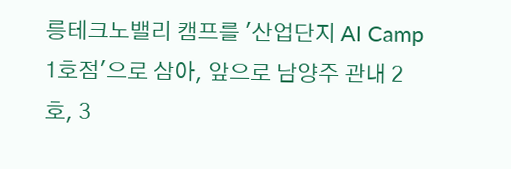릉테크노밸리 캠프를 '산업단지 AI Camp 1호점'으로 삼아, 앞으로 남양주 관내 2호, 3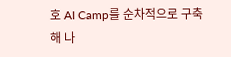호 AI Camp를 순차적으로 구축해 나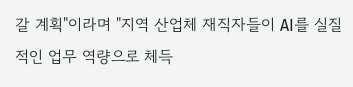갈 계획"이라며 "지역 산업체 재직자들이 AI를 실질적인 업무 역량으로 체득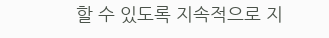할 수 있도록 지속적으로 지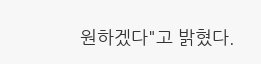원하겠다"고 밝혔다.